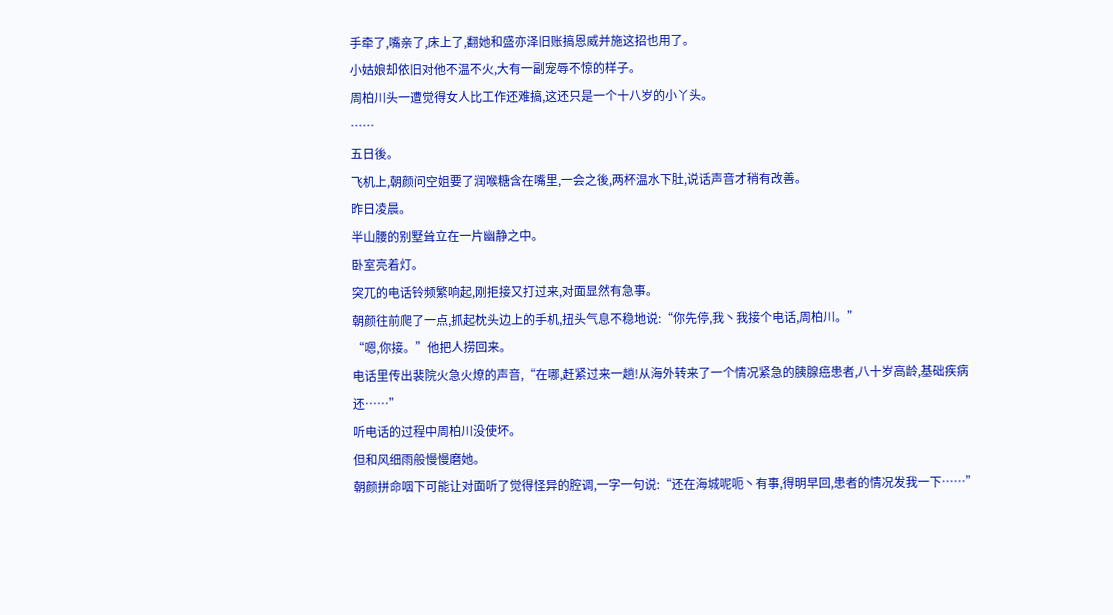手牵了,嘴亲了,床上了,翻她和盛亦泽旧账搞恩威并施这招也用了。
小姑娘却依旧对他不温不火,大有一副宠辱不惊的样子。
周柏川头一遭觉得女人比工作还难搞,这还只是一个十八岁的小丫头。
……
五日後。
飞机上,朝颜问空姐要了润喉糖含在嘴里,一会之後,两杯温水下肚,说话声音才稍有改善。
昨日凌晨。
半山腰的别墅耸立在一片幽静之中。
卧室亮着灯。
突兀的电话铃频繁响起,刚拒接又打过来,对面显然有急事。
朝颜往前爬了一点,抓起枕头边上的手机,扭头气息不稳地说:“你先停,我丶我接个电话,周柏川。”
“嗯,你接。”他把人捞回来。
电话里传出裴院火急火燎的声音,“在哪,赶紧过来一趟!从海外转来了一个情况紧急的胰腺癌患者,八十岁高龄,基础疾病还……”
听电话的过程中周柏川没使坏。
但和风细雨般慢慢磨她。
朝颜拼命咽下可能让对面听了觉得怪异的腔调,一字一句说:“还在海城呢呃丶有事,得明早回,患者的情况发我一下……”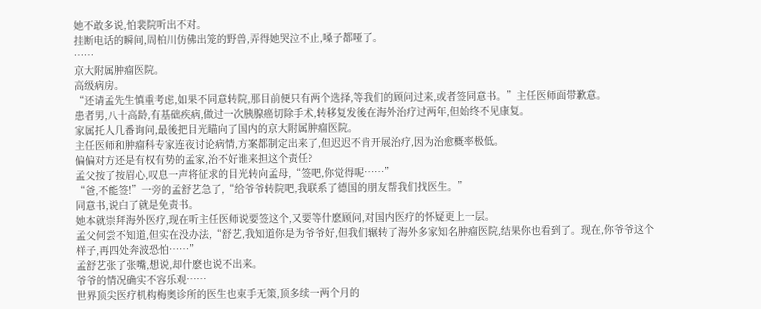她不敢多说,怕裴院听出不对。
挂断电话的瞬间,周柏川仿佛出笼的野兽,弄得她哭泣不止,嗓子都哑了。
……
京大附属肿瘤医院。
高级病房。
“还请孟先生慎重考虑,如果不同意转院,那目前便只有两个选择,等我们的顾问过来,或者签同意书。”主任医师面带歉意。
患者男,八十高龄,有基础疾病,做过一次胰腺癌切除手术,转移复发後在海外治疗过两年,但始终不见康复。
家属托人几番询问,最後把目光瞄向了国内的京大附属肿瘤医院。
主任医师和肿瘤科专家连夜讨论病情,方案都制定出来了,但迟迟不肯开展治疗,因为治愈概率极低。
偏偏对方还是有权有势的孟家,治不好谁来担这个责任?
孟父按了按眉心,叹息一声将征求的目光转向孟母,“签吧,你觉得呢……”
“爸,不能签!”一旁的孟舒艺急了,“给爷爷转院吧,我联系了德国的朋友帮我们找医生。”
同意书,说白了就是免责书。
她本就崇拜海外医疗,现在听主任医师说要签这个,又要等什麽顾问,对国内医疗的怀疑更上一层。
孟父何尝不知道,但实在没办法,“舒艺,我知道你是为爷爷好,但我们辗转了海外多家知名肿瘤医院,结果你也看到了。现在,你爷爷这个样子,再四处奔波恐怕……”
孟舒艺张了张嘴,想说,却什麽也说不出来。
爷爷的情况确实不容乐观……
世界顶尖医疗机构梅奥诊所的医生也束手无策,顶多续一两个月的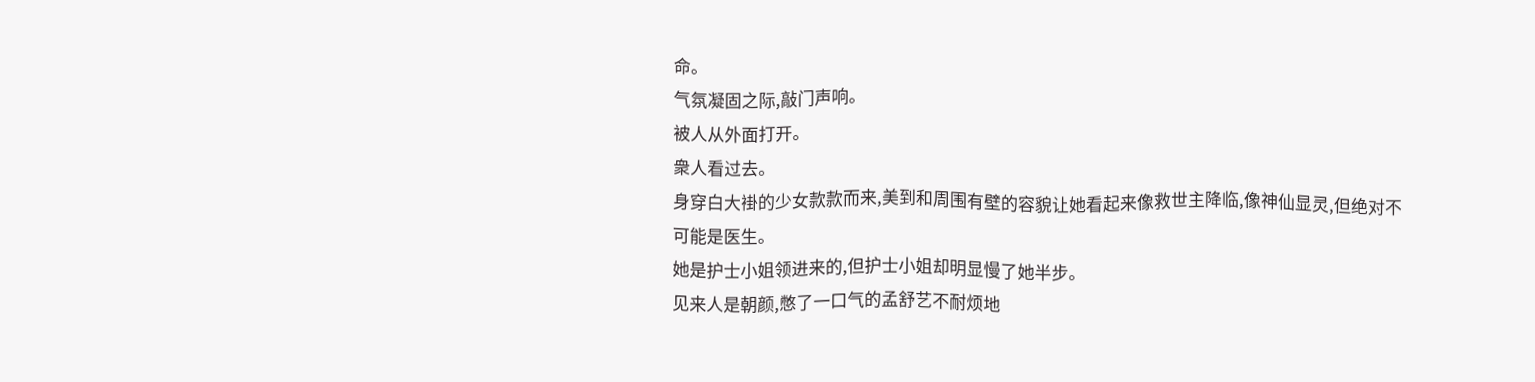命。
气氛凝固之际,敲门声响。
被人从外面打开。
衆人看过去。
身穿白大褂的少女款款而来,美到和周围有壁的容貌让她看起来像救世主降临,像神仙显灵,但绝对不可能是医生。
她是护士小姐领进来的,但护士小姐却明显慢了她半步。
见来人是朝颜,憋了一口气的孟舒艺不耐烦地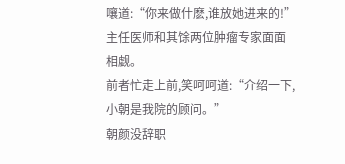嚷道:“你来做什麽,谁放她进来的!”
主任医师和其馀两位肿瘤专家面面相觑。
前者忙走上前,笑呵呵道:“介绍一下,小朝是我院的顾问。”
朝颜没辞职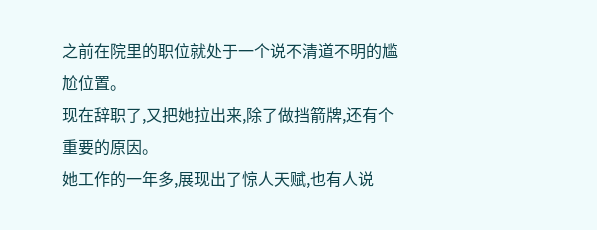之前在院里的职位就处于一个说不清道不明的尴尬位置。
现在辞职了,又把她拉出来,除了做挡箭牌,还有个重要的原因。
她工作的一年多,展现出了惊人天赋,也有人说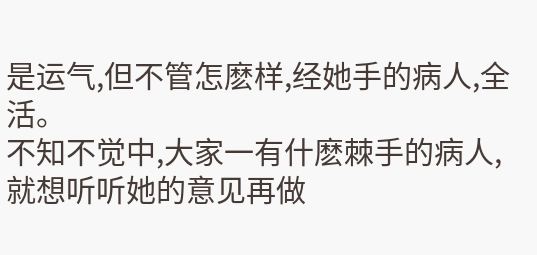是运气,但不管怎麽样,经她手的病人,全活。
不知不觉中,大家一有什麽棘手的病人,就想听听她的意见再做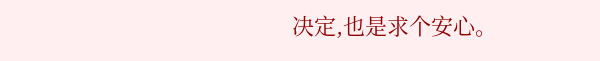决定,也是求个安心。